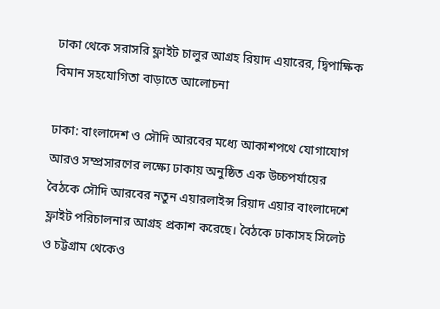ঢাকা থেকে সরাসরি ফ্লাইট চালুর আগ্রহ রিয়াদ এয়ারের, দ্বিপাক্ষিক বিমান সহযোগিতা বাড়াতে আলোচনা

ঢাকা: বাংলাদেশ ও সৌদি আরবের মধ্যে আকাশপথে যোগাযোগ আরও সম্প্রসারণের লক্ষ্যে ঢাকায় অনুষ্ঠিত এক উচ্চপর্যায়ের বৈঠকে সৌদি আরবের নতুন এয়ারলাইন্স রিয়াদ এয়ার বাংলাদেশে ফ্লাইট পরিচালনার আগ্রহ প্রকাশ করেছে। বৈঠকে ঢাকাসহ সিলেট ও চট্টগ্রাম থেকেও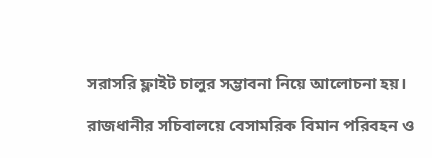সরাসরি ফ্লাইট চালুর সম্ভাবনা নিয়ে আলোচনা হয়।

রাজধানীর সচিবালয়ে বেসামরিক বিমান পরিবহন ও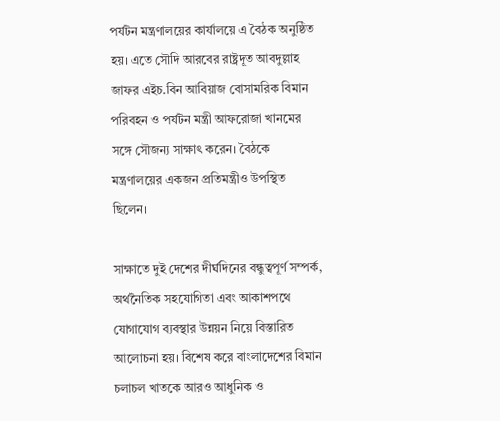পর্যটন মন্ত্রণালয়ের কার্যালয়ে এ বৈঠক অনুষ্ঠিত হয়। এতে সৌদি আরবের রাষ্ট্রদূত আবদুল্লাহ জাফর এইচ.বিন আবিয়াজ বোসামরিক বিমান পরিবহন ও পর্যটন মন্ত্রী আফরোজা খানমের সঙ্গে সৌজন্য সাক্ষাৎ করেন। বৈঠকে মন্ত্রণালয়ের একজন প্রতিমন্ত্রীও উপস্থিত ছিলেন।

সাক্ষাতে দুই দেশের দীর্ঘদিনের বন্ধুত্বপূর্ণ সম্পর্ক, অর্থনৈতিক সহযোগিতা এবং আকাশপথে যোগাযোগ ব্যবস্থার উন্নয়ন নিয়ে বিস্তারিত আলোচনা হয়। বিশেষ করে বাংলাদেশের বিমান চলাচল খাতকে আরও আধুনিক ও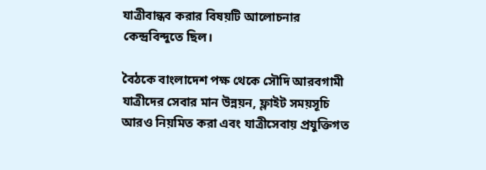যাত্রীবান্ধব করার বিষয়টি আলোচনার কেন্দ্রবিন্দুতে ছিল।

বৈঠকে বাংলাদেশ পক্ষ থেকে সৌদি আরবগামী যাত্রীদের সেবার মান উন্নয়ন, ফ্লাইট সময়সূচি আরও নিয়মিত করা এবং যাত্রীসেবায় প্রযুক্তিগত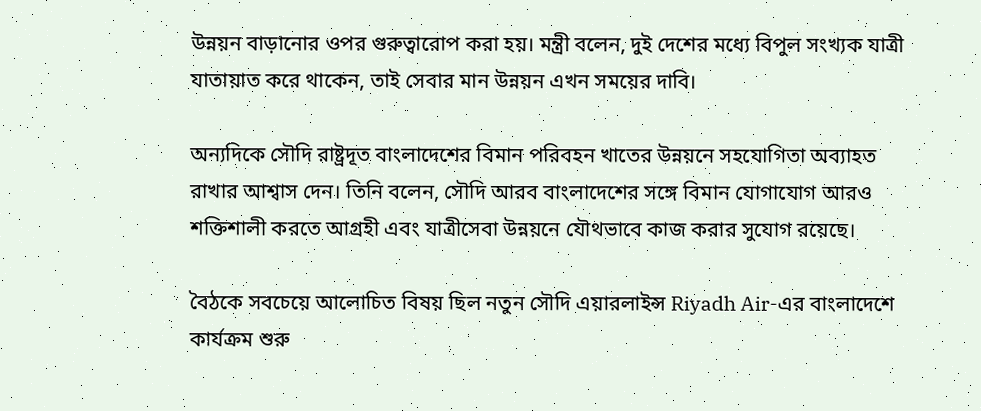উন্নয়ন বাড়ানোর ওপর গুরুত্বারোপ করা হয়। মন্ত্রী বলেন, দুই দেশের মধ্যে বিপুল সংখ্যক যাত্রী যাতায়াত করে থাকেন, তাই সেবার মান উন্নয়ন এখন সময়ের দাবি।

অন্যদিকে সৌদি রাষ্ট্রদূত বাংলাদেশের বিমান পরিবহন খাতের উন্নয়নে সহযোগিতা অব্যাহত রাখার আশ্বাস দেন। তিনি বলেন, সৌদি আরব বাংলাদেশের সঙ্গে বিমান যোগাযোগ আরও শক্তিশালী করতে আগ্রহী এবং যাত্রীসেবা উন্নয়নে যৌথভাবে কাজ করার সুযোগ রয়েছে।

বৈঠকে সবচেয়ে আলোচিত বিষয় ছিল নতুন সৌদি এয়ারলাইন্স Riyadh Air-এর বাংলাদেশে কার্যক্রম শুরু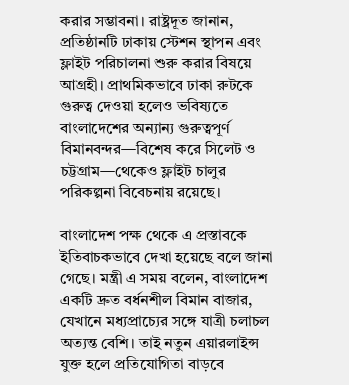করার সম্ভাবনা। রাষ্ট্রদূত জানান, প্রতিষ্ঠানটি ঢাকায় স্টেশন স্থাপন এবং ফ্লাইট পরিচালনা শুরু করার বিষয়ে আগ্রহী। প্রাথমিকভাবে ঢাকা রুটকে গুরুত্ব দেওয়া হলেও ভবিষ্যতে বাংলাদেশের অন্যান্য গুরুত্বপূর্ণ বিমানবন্দর—বিশেষ করে সিলেট ও চট্টগ্রাম—থেকেও ফ্লাইট চালুর পরিকল্পনা বিবেচনায় রয়েছে।

বাংলাদেশ পক্ষ থেকে এ প্রস্তাবকে ইতিবাচকভাবে দেখা হয়েছে বলে জানা গেছে। মন্ত্রী এ সময় বলেন, বাংলাদেশ একটি দ্রুত বর্ধনশীল বিমান বাজার, যেখানে মধ্যপ্রাচ্যের সঙ্গে যাত্রী চলাচল অত্যন্ত বেশি। তাই নতুন এয়ারলাইন্স যুক্ত হলে প্রতিযোগিতা বাড়বে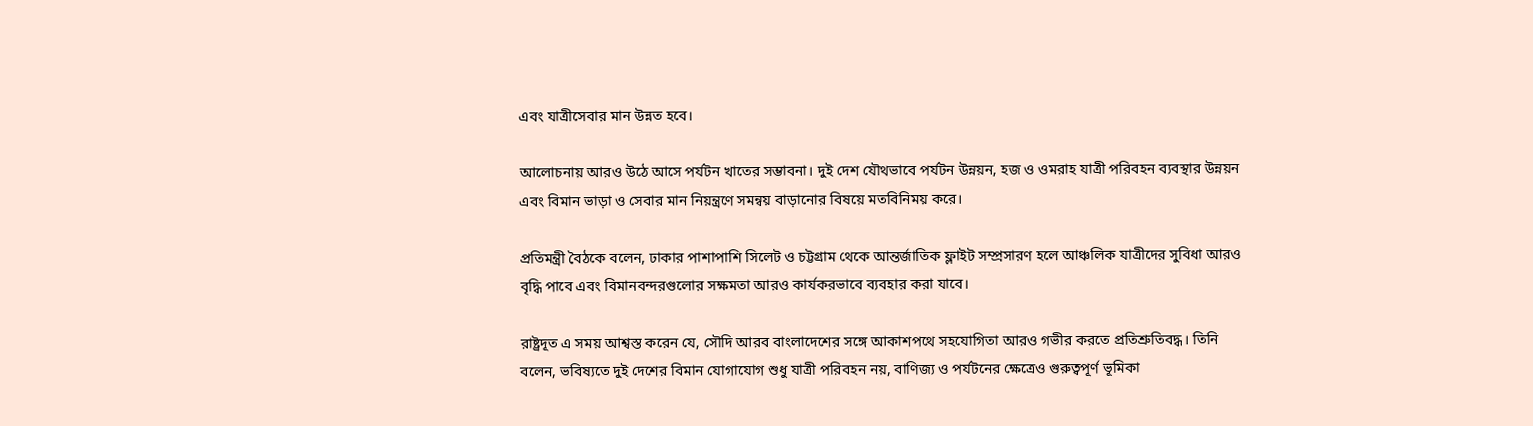এবং যাত্রীসেবার মান উন্নত হবে।

আলোচনায় আরও উঠে আসে পর্যটন খাতের সম্ভাবনা। দুই দেশ যৌথভাবে পর্যটন উন্নয়ন, হজ ও ওমরাহ যাত্রী পরিবহন ব্যবস্থার উন্নয়ন এবং বিমান ভাড়া ও সেবার মান নিয়ন্ত্রণে সমন্বয় বাড়ানোর বিষয়ে মতবিনিময় করে।

প্রতিমন্ত্রী বৈঠকে বলেন, ঢাকার পাশাপাশি সিলেট ও চট্টগ্রাম থেকে আন্তর্জাতিক ফ্লাইট সম্প্রসারণ হলে আঞ্চলিক যাত্রীদের সুবিধা আরও বৃদ্ধি পাবে এবং বিমানবন্দরগুলোর সক্ষমতা আরও কার্যকরভাবে ব্যবহার করা যাবে।

রাষ্ট্রদূত এ সময় আশ্বস্ত করেন যে, সৌদি আরব বাংলাদেশের সঙ্গে আকাশপথে সহযোগিতা আরও গভীর করতে প্রতিশ্রুতিবদ্ধ। তিনি বলেন, ভবিষ্যতে দুই দেশের বিমান যোগাযোগ শুধু যাত্রী পরিবহন নয়, বাণিজ্য ও পর্যটনের ক্ষেত্রেও গুরুত্বপূর্ণ ভূমিকা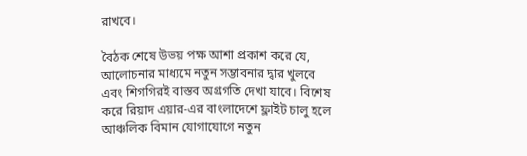রাখবে।

বৈঠক শেষে উভয় পক্ষ আশা প্রকাশ করে যে, আলোচনার মাধ্যমে নতুন সম্ভাবনার দ্বার খুলবে এবং শিগগিরই বাস্তব অগ্রগতি দেখা যাবে। বিশেষ করে রিয়াদ এয়ার-এর বাংলাদেশে ফ্লাইট চালু হলে আঞ্চলিক বিমান যোগাযোগে নতুন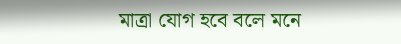মাত্রা যোগ হবে বলে মনে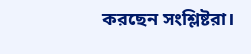করছেন সংশ্লিষ্টরা।